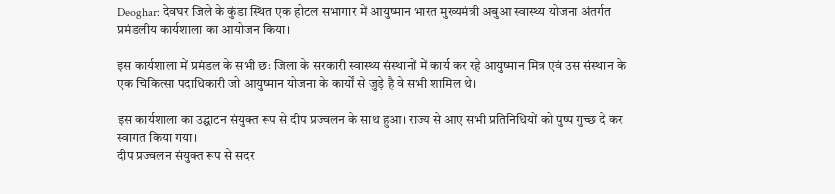Deoghar: देवघर जिले के कुंडा स्थित एक होटल सभागार में आयुष्मान भारत मुख्यमंत्री अबुआ स्वास्थ्य योजना अंतर्गत प्रमंडलीय कार्यशाला का आयोजन किया।

इस कार्यशाला में प्रमंडल के सभी छः जिला के सरकारी स्वास्थ्य संस्थानों में कार्य कर रहे आयुष्मान मित्र एवं उस संस्थान के एक चिकित्सा पदाधिकारी जो आयुष्मान योजना के कार्यों से जुड़े है वे सभी शामिल थे।

इस कार्यशाला का उद्घाटन संयुक्त रूप से दीप प्रज्वलन के साथ हुआ। राज्य से आए सभी प्रतिनिधियों को पुष्प गुच्छ दे कर स्वागत किया गया।
दीप प्रज्वलन संयुक्त रूप से सदर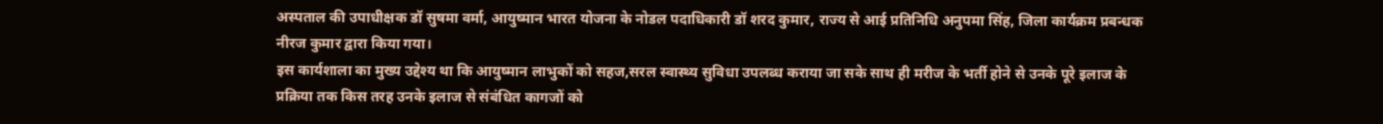अस्पताल की उपाधीक्षक डॉ सुषमा वर्मा, आयुष्मान भारत योजना के नोडल पदाधिकारी डॉ शरद कुमार, राज्य से आई प्रतिनिधि अनुपमा सिंह, जिला कार्यक्रम प्रबन्धक नीरज कुमार द्वारा किया गया।
इस कार्यशाला का मुख्य उद्देश्य था कि आयुष्मान लाभुकों को सहज,सरल स्वास्थ्य सुविधा उपलब्ध कराया जा सके साथ ही मरीज के भर्ती होने से उनके पूरे इलाज के प्रक्रिया तक किस तरह उनके इलाज से संबंधित कागजों को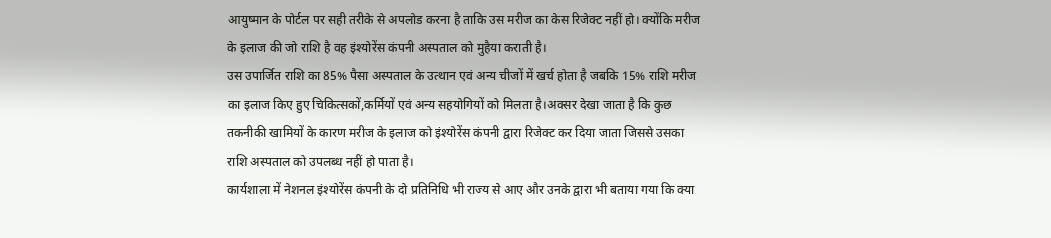आयुष्मान के पोर्टल पर सही तरीके से अपलोड करना है ताकि उस मरीज का केस रिजेक्ट नहीं हो। क्योंकि मरीज के इलाज की जो राशि है वह इंश्योरेंस कंपनी अस्पताल को मुहैया कराती है।
उस उपार्जित राशि का 85% पैसा अस्पताल के उत्थान एवं अन्य चीजों में खर्च होता है जबकि 15% राशि मरीज का इलाज किए हुए चिकित्सकों,कर्मियों एवं अन्य सहयोगियों को मिलता है।अक्सर देखा जाता है कि कुछ तकनीकी खामियों के कारण मरीज के इलाज को इंश्योरेंस कंपनी द्वारा रिजेक्ट कर दिया जाता जिससे उसका राशि अस्पताल को उपलब्ध नहीं हो पाता है।
कार्यशाला में नेशनल इंश्योरेंस कंपनी के दो प्रतिनिधि भी राज्य से आए और उनके द्वारा भी बताया गया कि क्या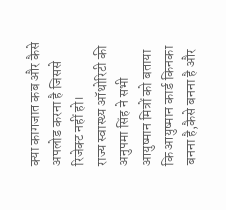क्या कागजात कब और कैसे अपलोड करना है जिससे रिजेक्ट नहीं हो।
राज्य स्वास्थ्य ऑथोरिटी की अनुपमा सिंह ने सभी आयुष्मान मित्रों को बताया कि आयुष्मान कार्ड किनका बनना है,कैसे बनना है और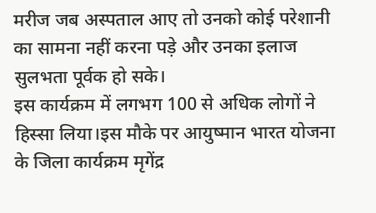मरीज जब अस्पताल आए तो उनको कोई परेशानी का सामना नहीं करना पड़े और उनका इलाज सुलभता पूर्वक हो सके।
इस कार्यक्रम में लगभग 100 से अधिक लोगों ने हिस्सा लिया।इस मौके पर आयुष्मान भारत योजना के जिला कार्यक्रम मृगेंद्र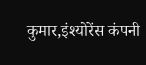कुमार,इंश्योरेंस कंपनी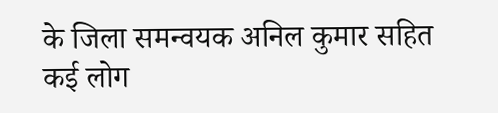के जिला समन्वयक अनिल कुमार सहित कई लोग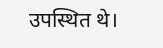उपस्थित थे।